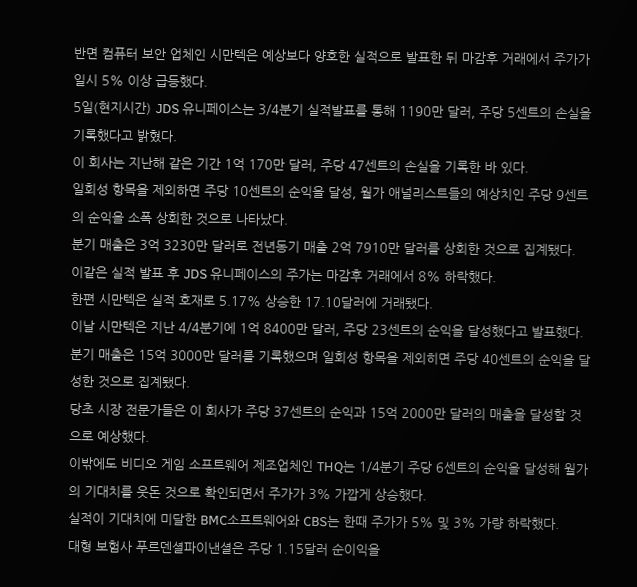반면 컴퓨터 보안 업체인 시만텍은 예상보다 양호한 실적으로 발표한 뒤 마감후 거래에서 주가가 일시 5% 이상 급등했다.
5일(현지시간) JDS 유니페이스는 3/4분기 실적발표를 통해 1190만 달러, 주당 5센트의 손실을 기록했다고 밝혔다.
이 회사는 지난해 같은 기간 1억 170만 달러, 주당 47센트의 손실을 기록한 바 있다.
일회성 항목을 제외하면 주당 10센트의 순익을 달성, 월가 애널리스트들의 예상치인 주당 9센트의 순익을 소폭 상회한 것으로 나타났다.
분기 매출은 3억 3230만 달러로 전년동기 매출 2억 7910만 달러를 상회한 것으로 집계됐다.
이같은 실적 발표 후 JDS 유니페이스의 주가는 마감후 거래에서 8% 하락했다.
한편 시만텍은 실적 호재로 5.17% 상승한 17.10달러에 거래됐다.
이날 시만텍은 지난 4/4분기에 1억 8400만 달러, 주당 23센트의 순익을 달성했다고 발표했다.
분기 매출은 15억 3000만 달러를 기록했으며 일회성 항목을 제외히면 주당 40센트의 순익을 달성한 것으로 집계됐다.
당초 시장 전문가들은 이 회사가 주당 37센트의 순익과 15억 2000만 달러의 매출을 달성할 것으로 예상했다.
이밖에도 비디오 게임 소프트웨어 제조업체인 THQ는 1/4분기 주당 6센트의 순익을 달성해 월가의 기대치를 웃돈 것으로 확인되면서 주가가 3% 가깝게 상승했다.
실적이 기대치에 미달한 BMC소프트웨어와 CBS는 한때 주가가 5% 및 3% 가량 하락했다.
대형 보험사 푸르덴셜파이낸셜은 주당 1.15달러 순이익을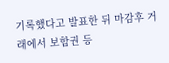기록했다고 발표한 뒤 마감후 거래에서 보합권 등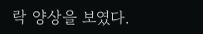락 양상을 보였다.